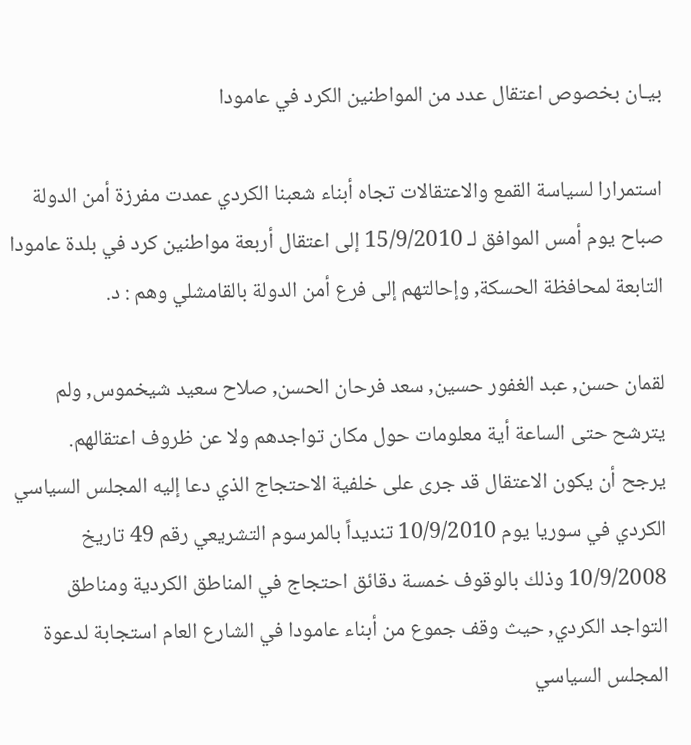بيـان بخصوص اعتقال عدد من المواطنين الكرد في عامودا

استمرارا لسياسة القمع والاعتقالات تجاه أبناء شعبنا الكردي عمدت مفرزة أمن الدولة صباح يوم أمس الموافق لـ 15/9/2010 إلى اعتقال أربعة مواطنين كرد في بلدة عامودا التابعة لمحافظة الحسكة, وإحالتهم إلى فرع أمن الدولة بالقامشلي وهم : د.

لقمان حسن, عبد الغفور حسين, سعد فرحان الحسن, صلاح سعيد شيخموس, ولم يترشح حتى الساعة أية معلومات حول مكان تواجدهم ولا عن ظروف اعتقالهم.
يرجح أن يكون الاعتقال قد جرى على خلفية الاحتجاج الذي دعا إليه المجلس السياسي الكردي في سوريا يوم 10/9/2010 تنديداً بالمرسوم التشريعي رقم 49 تاريخ 10/9/2008 وذلك بالوقوف خمسة دقائق احتجاج في المناطق الكردية ومناطق التواجد الكردي, حيث وقف جموع من أبناء عامودا في الشارع العام استجابة لدعوة المجلس السياسي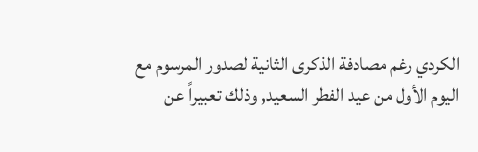الكردي رغم مصادفة الذكرى الثانية لصدور المرسوم مع اليوم الأول من عيد الفطر السعيد, وذلك تعبيراً عن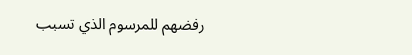رفضهم للمرسوم الذي تسبب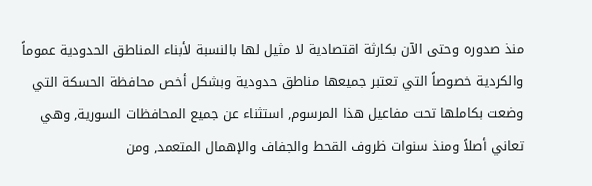منذ صدوره وحتى الآن بكارثة اقتصادية لا مثيل لها بالنسبة لأبناء المناطق الحدودية عموماً والكردية خصوصاً التي تعتبر جميعها مناطق حدودية وبشكل أخص محافظة الحسكة التي وضعت بكاملها تحت مفاعيل هذا المرسوم, استثناء عن جميع المحافظات السورية, وهي تعاني أصلاً ومنذ سنوات ظروف القحط والجفاف والإهمال المتعمد, ومن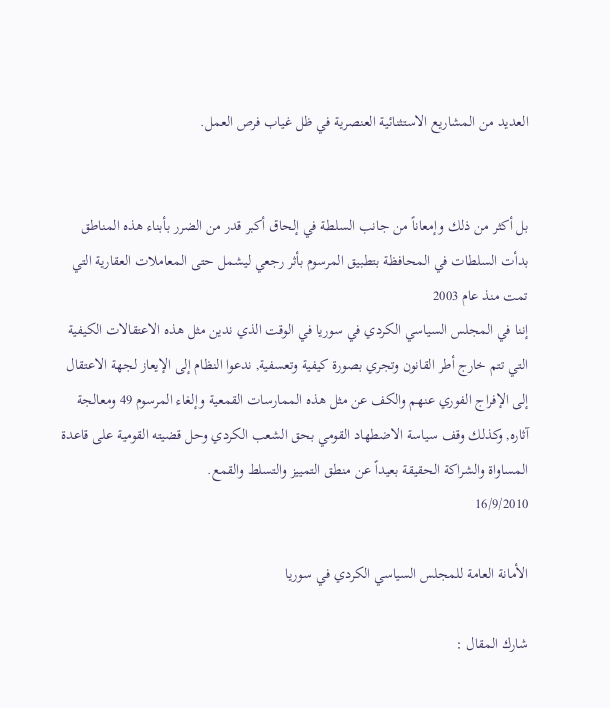العديد من المشاريع الاستثنائية العنصرية في ظل غياب فرص العمل.


بل أكثر من ذلك وإمعاناً من جانب السلطة في إلحاق أكبر قدر من الضرر بأبناء هذه المناطق بدأت السلطات في المحافظة بتطبيق المرسوم بأثر رجعي ليشمل حتى المعاملات العقارية التي تمت منذ عام 2003
إننا في المجلس السياسي الكردي في سوريا في الوقت الذي ندين مثل هذه الاعتقالات الكيفية التي تتم خارج أطر القانون وتجري بصورة كيفية وتعسفية, ندعوا النظام إلى الإيعاز لجهة الاعتقال إلى الإفراج الفوري عنهم والكف عن مثل هذه الممارسات القمعية وإلغاء المرسوم 49 ومعالجة آثاره, وكذلك وقف سياسة الاضطهاد القومي بحق الشعب الكردي وحل قضيته القومية على قاعدة المساواة والشراكة الحقيقة بعيداً عن منطق التمييز والتسلط والقمع.
16/9/2010

الأمانة العامة للمجلس السياسي الكردي في سوريا

شارك المقال :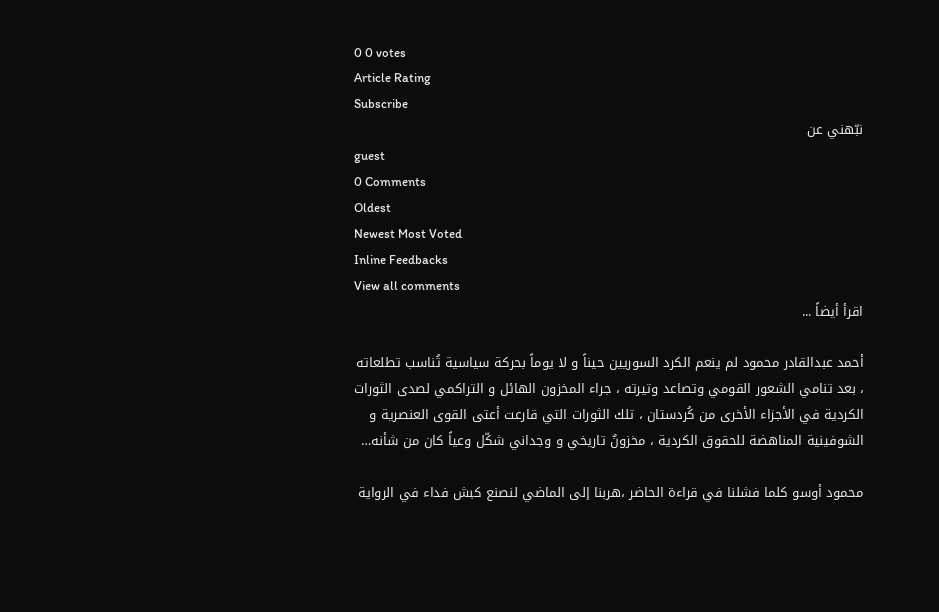0 0 votes
Article Rating
Subscribe
نبّهني عن
guest
0 Comments
Oldest
Newest Most Voted
Inline Feedbacks
View all comments
اقرأ أيضاً ...

أحمد عبدالقادر محمود لم ينعم الكرد السوريين حيناً و لا يوماً بحركة سياسية تُناسب تطلعاته ، بعد تنامي الشعور القومي وتصاعد وتيرته ، جراء المخزون الهائل و التراكمي لصدى الثورات الكردية في الأجزاء الأخرى من كُردستان ، تلك الثورات التي قارعت أعتى القوى العنصرية و الشوفينية المناهضة للحقوق الكردية ، مخزونٌ تاريخي و وجداني شكّل وعياً كان من شأنه…

محمود أوسو كلما فشلنا في قراءة الحاضر ،هربنا إلى الماضي لنصنع كبش فداء في الرواية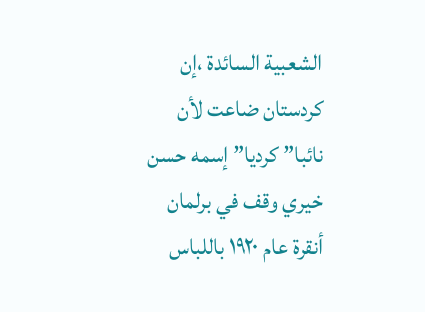الشعبية السائدة ،إن كردستان ضاعت لأن نائبا” كرديا” إسمه حسن خيري وقف في برلمان أنقرة عام ١٩٢٠ باللباس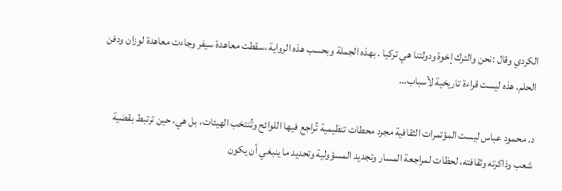الكردي وقال :نحن والترك إخوة ودولتنا هي تركيا . بهذه الجملة وبحسب هذه الرواية ،سقطت معاهدة سيفر وجاءت معاهدة لوزان ودفن الحلم. هذه ليست قراءة تاريخية لأسباب…

د. محمود عباس ليست المؤتمرات الثقافية مجرد محطات تنظيمية تُراجع فيها اللوائح وتُنتخب الهيئات، بل هي، حين ترتبط بقضية شعب وذاكرته وثقافته، لحظات لمراجعة المسار وتجديد المسؤولية وتحديد ما ينبغي أن يكون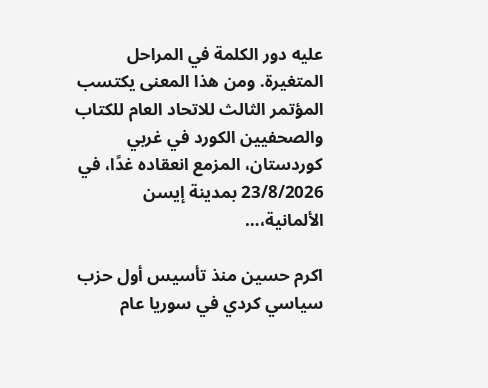عليه دور الكلمة في المراحل المتغيرة. ومن هذا المعنى يكتسب المؤتمر الثالث للاتحاد العام للكتاب والصحفيين الكورد في غربي كوردستان، المزمع انعقاده غدًا، في 23/8/2026 بمدينة إيسن الألمانية،…

اكرم حسين منذ تأسيس أول حزب سياسي كردي في سوريا عام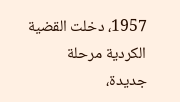1957، دخلت القضية الكردية مرحلة جديدة،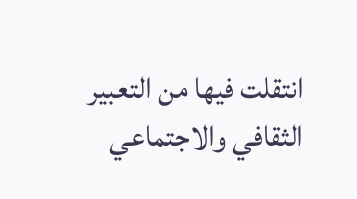انتقلت فيها من التعبير الثقافي والاجتماعي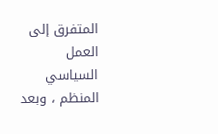المتفرق إلى العمل السياسي المنظم ، وبعد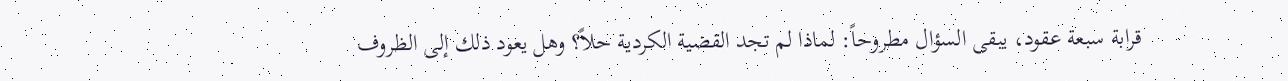قرابة سبعة عقود، يبقى السؤال مطروحاً: لماذا لم تجد القضية الكردية حلاً؟ وهل يعود ذلك إلى الظروف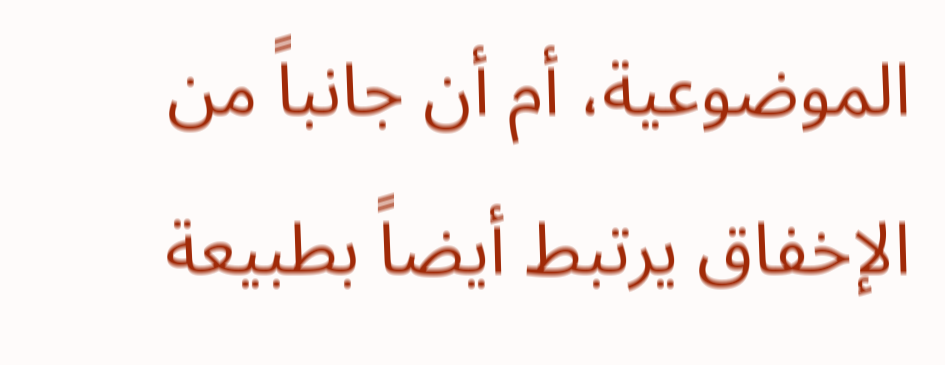الموضوعية، أم أن جانباً من الإخفاق يرتبط أيضاً بطبيعة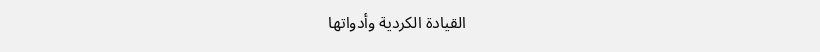القيادة الكردية وأدواتها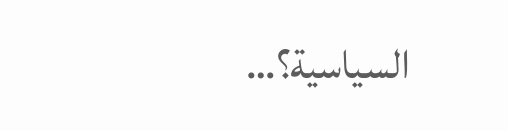السياسية؟…